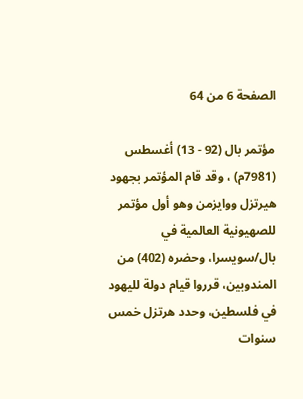الصفحة 6 من 64

مؤتمر بال (92 - 13) أغسطس (7981م) ، وقد قام المؤتمر بجهود هيرتزل ووايزمن وهو أول مؤتمر للصهيونية العالمية في بال/سويسرا، وحضره (402) من المندوبين، قرروا قيام دولة لليهود في فلسطين، وحدد هرتزل خمس سنوات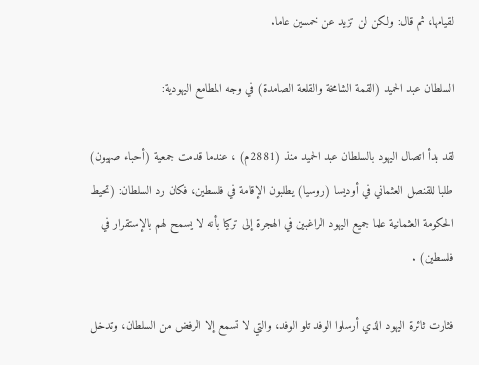لقيامها، ثم قال: ولكن لن تزيد عن خمسين عاما.

السلطان عبد الحميد (القمة الشامخة والقلعة الصامدة) في وجه المطامع اليهودية:

لقد بدأ اتصال اليهود بالسلطان عبد الحميد منذ (2881م) ، عندما قدمت جمعية (أحباء صهيون) طلبا للقنصل العثماني في أوديسا (روسيا) يطلبون الإقامة في فلسطين، فكان رد السلطان: (تحيط الحكومة العثمانية علما جميع اليهود الراغبين في الهجرة إلى تركيا بأنه لا يسمح لهم بالإستقرار في فلسطين) .

فثارت ثائرة اليهود الذي أرسلوا الوفد تلو الوفد، والتي لا تسمع إلا الرفض من السلطان، وتدخل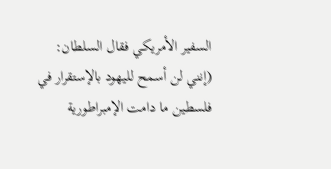السفير الأمريكي فقال السلطان: (إنني لن أسمح لليهود بالإستقرار في فلسطين ما دامت الإمبراطورية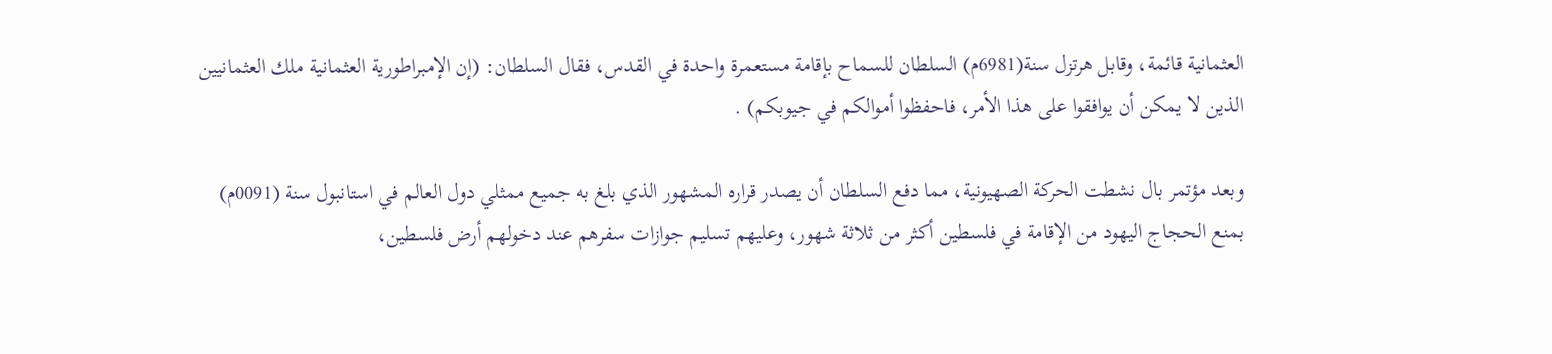العثمانية قائمة، وقابل هرتزل سنة(6981م) السلطان للسماح بإقامة مستعمرة واحدة في القدس، فقال السلطان: (إن الإمبراطورية العثمانية ملك العثمانيين الذين لا يمكن أن يوافقوا على هذا الأمر، فاحفظوا أموالكم في جيوبكم) .

وبعد مؤتمر بال نشطت الحركة الصهيونية، مما دفع السلطان أن يصدر قراره المشهور الذي بلغ به جميع ممثلي دول العالم في استانبول سنة (0091م) بمنع الحجاج اليهود من الإقامة في فلسطين أكثر من ثلاثة شهور، وعليهم تسليم جوازات سفرهم عند دخولهم أرض فلسطين،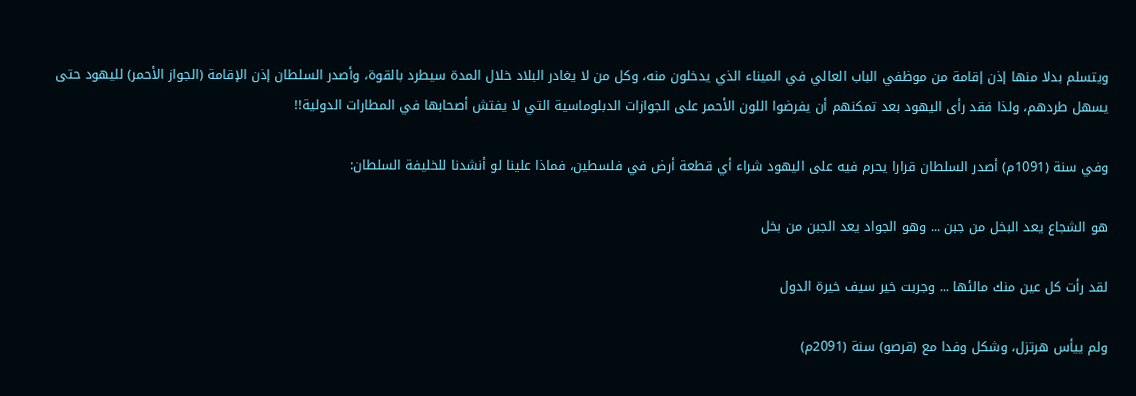ويتسلم بدلا منها إذن إقامة من موظفي الباب العالي في الميناء الذي يدخلون منه، وكل من لا يغادر البلاد خلال المدة سيطرد بالقوة، وأصدر السلطان إذن الإقامة (الجواز الأحمر) لليهود حتى يسهل طردهم، ولذا فقد رأى اليهود بعد تمكنهم أن يفرضوا اللون الأحمر على الجوازات الدبلوماسية التي لا يفتش أصحابها في المطارات الدولية!!

وفي سنة (1091م) أصدر السلطان قرارا يحرم فيه على اليهود شراء أي قطعة أرض في فلسطين، فماذا علينا لو أنشدنا للخليفة السلطان:

هو الشجاع يعد البخل من جبن ... وهو الجواد يعد الجبن من بخل

لقد رأت كل عين منك مالئها ... وجربت خير سيف خيرة الدول

ولم ييأس هرتزل، وشكل وفدا مع (قرصو) سنة (2091م)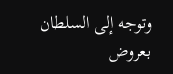وتوجه إلى السلطان بعروض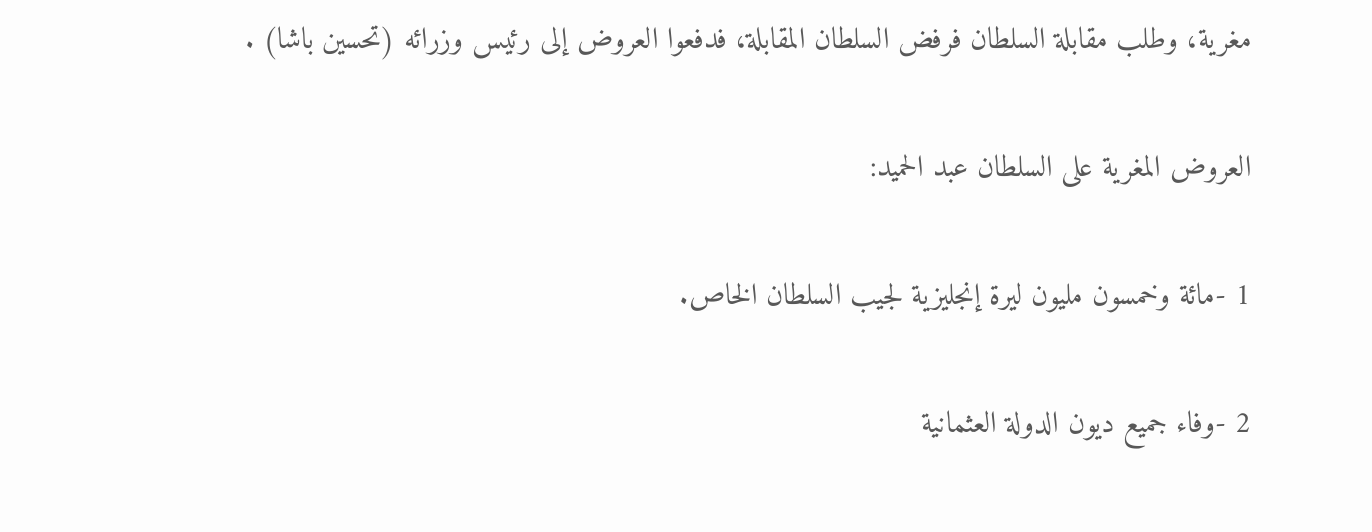مغرية، وطلب مقابلة السلطان فرفض السلطان المقابلة، فدفعوا العروض إلى رئيس وزرائه (تحسين باشا) .

العروض المغرية على السلطان عبد الحميد:

1 -مائة وخمسون مليون ليرة إنجليزية لجيب السلطان الخاص.

2 -وفاء جميع ديون الدولة العثمانية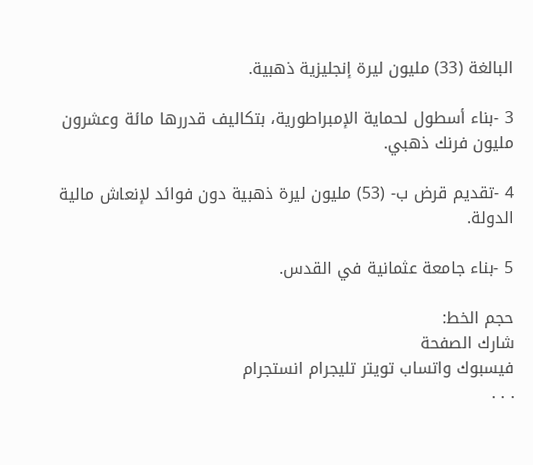البالغة (33) مليون ليرة إنجليزية ذهبية.

3 -بناء أسطول لحماية الإمبراطورية، بتكاليف قدررها مائة وعشرون مليون فرنك ذهبي.

4 -تقديم قرض ب- (53) مليون ليرة ذهبية دون فوائد لإنعاش مالية الدولة.

5 -بناء جامعة عثمانية في القدس.

حجم الخط:
شارك الصفحة
فيسبوك واتساب تويتر تليجرام انستجرام
. . .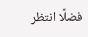فضلًا انتظر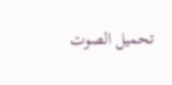تحميل الصوت